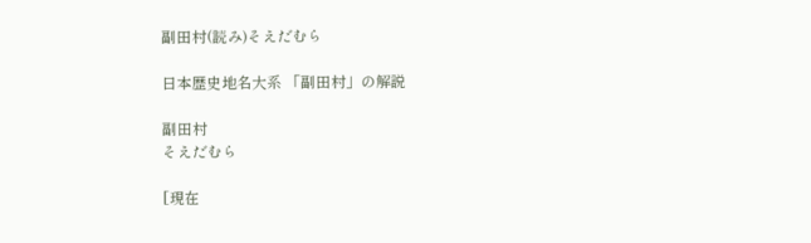副田村(読み)そえだむら

日本歴史地名大系 「副田村」の解説

副田村
そえだむら

[現在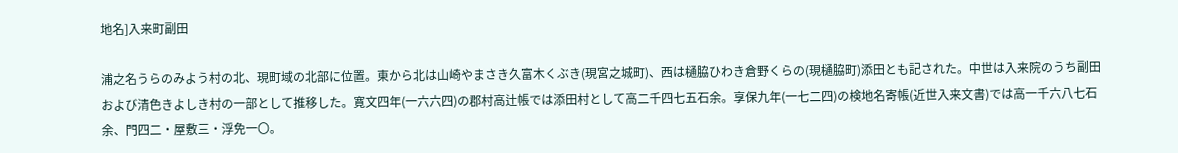地名]入来町副田

浦之名うらのみよう村の北、現町域の北部に位置。東から北は山崎やまさき久富木くぶき(現宮之城町)、西は樋脇ひわき倉野くらの(現樋脇町)添田とも記された。中世は入来院のうち副田および清色きよしき村の一部として推移した。寛文四年(一六六四)の郡村高辻帳では添田村として高二千四七五石余。享保九年(一七二四)の検地名寄帳(近世入来文書)では高一千六八七石余、門四二・屋敷三・浮免一〇。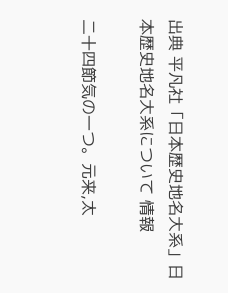出典 平凡社「日本歴史地名大系」日本歴史地名大系について 情報

二十四節気の一つ。元来,太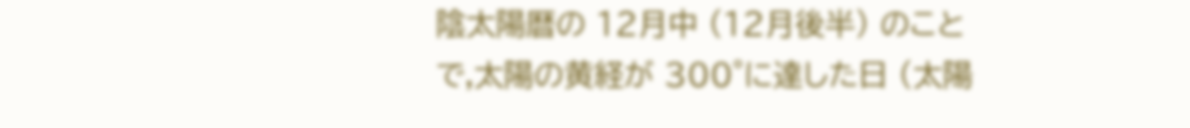陰太陽暦の 12月中 (12月後半) のことで,太陽の黄経が 300°に達した日 (太陽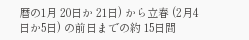暦の1月 20日か 21日) から立春 (2月4日か5日) の前日までの約 15日間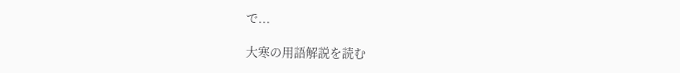で...

大寒の用語解説を読む